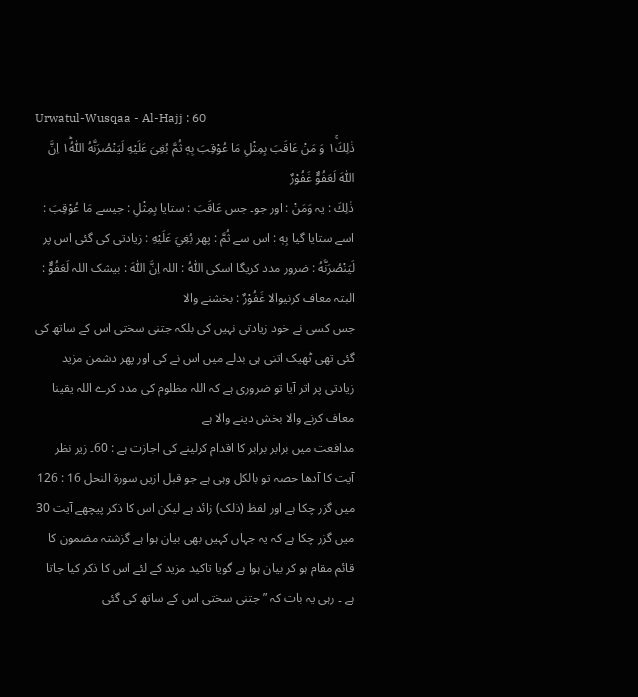Urwatul-Wusqaa - Al-Hajj : 60
ذٰلِكَ١ۚ وَ مَنْ عَاقَبَ بِمِثْلِ مَا عُوْقِبَ بِهٖ ثُمَّ بُغِیَ عَلَیْهِ لَیَنْصُرَنَّهُ اللّٰهُ١ؕ اِنَّ اللّٰهَ لَعَفُوٌّ غَفُوْرٌ
ذٰلِكَ : یہ وَمَنْ : اور جو۔ جس عَاقَبَ : ستایا بِمِثْلِ : جیسے مَا عُوْقِبَ : اسے ستایا گیا بِهٖ : اس سے ثُمَّ : پھر بُغِيَ عَلَيْهِ : زیادتی کی گئی اس پر لَيَنْصُرَنَّهُ : ضرور مدد کریگا اسکی اللّٰهُ : اللہ اِنَّ اللّٰهَ : بیشک اللہ لَعَفُوٌّ : البتہ معاف کرنیوالا غَفُوْرٌ : بخشنے والا
جس کسی نے خود زیادتی نہیں کی بلکہ جتنی سختی اس کے ساتھ کی گئی تھی ٹھیک اتنی ہی بدلے میں اس نے کی اور پھر دشمن مزید زیادتی پر اتر آیا تو ضروری ہے کہ اللہ مظلوم کی مدد کرے اللہ یقینا معاف کرنے والا بخش دینے والا ہے
مدافعت میں برابر برابر کا اقدام کرلینے کی اجازت ہے : 60۔ زیر نظر آیت کا آدھا حصہ تو بالکل وہی ہے جو قبل ازیں سورة النحل 16 : 126 میں گزر چکا ہے اور لفظ (ذلک) زائد ہے لیکن اس کا ذکر پیچھے آیت 30 میں گزر چکا ہے کہ یہ جہاں کہیں بھی بیان ہوا ہے گزشتہ مضمون کا قائم مقام ہو کر بیان ہوا ہے گویا تاکید مزید کے لئے اس کا ذکر کیا جاتا ہے ۔ رہی یہ بات کہ ” جتنی سختی اس کے ساتھ کی گئی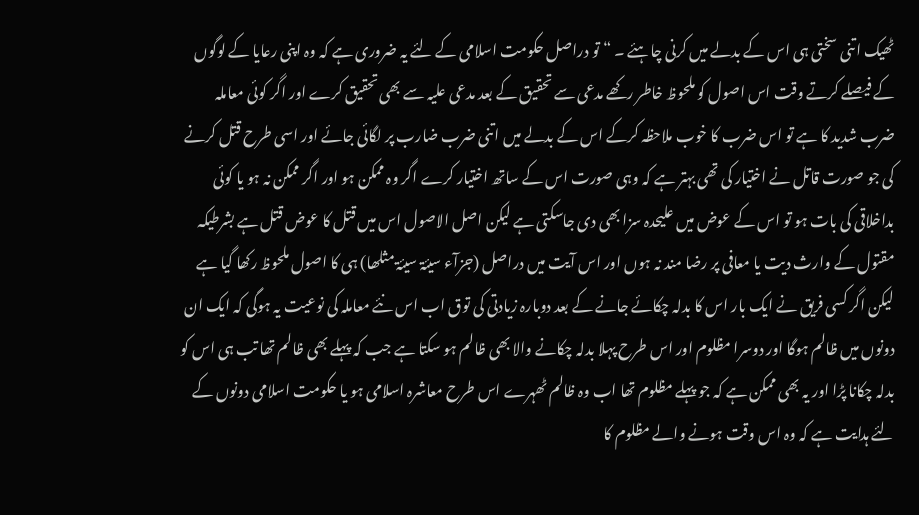ٹھیک اتنی سختی ہی اس کے بدلے میں کرنی چاہئے ۔ “ تو دراصل حکومت اسلامی کے لئے یہ ضروری ہے کہ وہ اپنی رعایا کے لوگوں کے فیصلے کرتے وقت اس اصول کو ملحوظ خاطر رکھے مدعی سے تحقیق کے بعد مدعی علیہ سے بھی تحقیق کرے اور اگر کوئی معاملہ ضرب شدید کا ہے تو اس ضرب کا خوب ملاحظہ کرکے اس کے بدلے میں اتنی ضرب ضارب پر لگائی جائے اور اسی طرح قتل کرنے کی جو صورت قاتل نے اختیار کی تھی بہتر ہے کہ وہی صورت اس کے ساتھ اختیار کرے اگر وہ ممکن ہو اور اگر ممکن نہ ہو یا کوئی بداخلاقی کی بات ہو تو اس کے عوض میں علیحدہ سزا بھی دی جاسکتی ہے لیکن اصل الاصول اس میں قتل کا عوض قتل ہے بشرطیکہ مقتول کے وارث دیت یا معافی پر رضا مند نہ ہوں اور اس آیت میں دراصل (جزآء سیئۃ سیئۃ مثلھا) ہی کا اصول ملحوظ رکھا گیا ہے لیکن اگر کسی فریق نے ایک بار اس کا بدلہ چکائے جانے کے بعد دوبارہ زیادتی کی توق اب اس نئے معاملہ کی نوعیت یہ ہوگی کہ ایک ان دونوں میں ظالم ہوگا اور دوسرا مظلوم اور اس طرح پہلا بدلہ چکانے والا بھی ظالم ہو سکتا ہے جب کہ پہلے بھی ظالم تھا تب ہی اس کو بدلہ چکانا پڑا اور یہ بھی ممکن ہے کہ جو پہلے مظلوم تھا اب وہ ظالم ٹھہرے اس طرح معاشرہ اسلامی ہو یا حکومت اسلامی دونوں کے لئے ہدایت ہے کہ وہ اس وقت ہونے والے مظلوم کا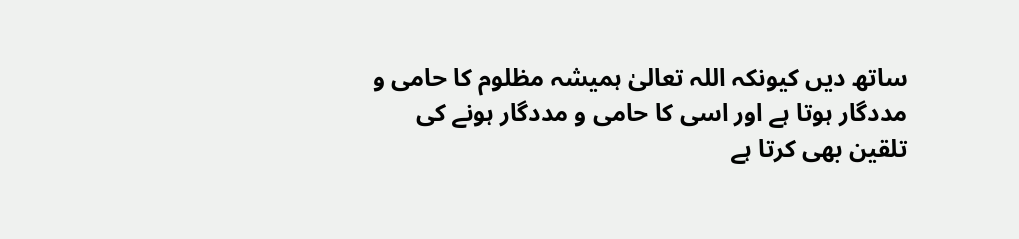ساتھ دیں کیونکہ اللہ تعالیٰ ہمیشہ مظلوم کا حامی و مددگار ہوتا ہے اور اسی کا حامی و مددگار ہونے کی تلقین بھی کرتا ہے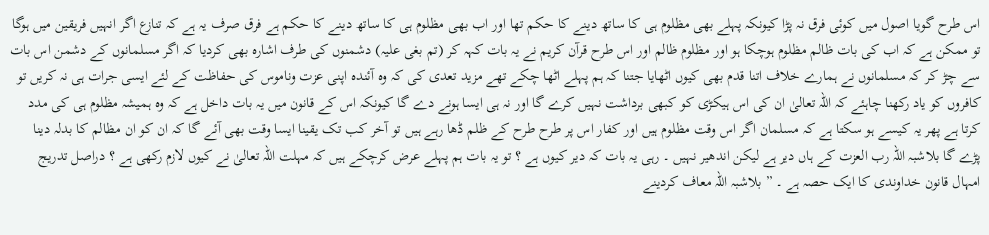اس طرح گویا اصول میں کوئی فرق نہ پڑا کیونکہ پہلے بھی مظلوم ہی کا ساتھ دینے کا حکم تھا اور اب بھی مظلوم ہی کا ساتھ دینے کا حکم ہے فرق صرف یہ ہے کہ تنازع اگر انہیں فریقین میں ہوگا تو ممکن ہے کہ اب کی بات ظالم مظلوم ہوچکا ہو اور مظلوم ظالم اور اس طرح قرآن کریم نے یہ بات کہہ کر (تم بغی علیہ) دشمنوں کی طرف اشارہ بھی کردیا کہ اگر مسلمانوں کے دشمن اس بات سے چڑ کر کہ مسلمانوں نے ہمارے خلاف اتنا قدم بھی کیوں اٹھایا جتنا کہ ہم پہلے اٹھا چکے تھے مزید تعدی کی کہ وہ آئندہ اپنی عزت وناموس کی حفاظت کے لئے ایسی جرات ہی نہ کریں تو کافروں کو یاد رکھنا چاہئے کہ اللہ تعالیٰ ان کی اس ہیکڑی کو کبھی برداشت نہیں کرے گا اور نہ ہی ایسا ہونے دے گا کیونکہ اس کے قانون میں یہ بات داخل ہے کہ وہ ہمیشہ مظلوم ہی کی مدد کرتا ہے پھر یہ کیسے ہو سکتا ہے کہ مسلمان اگر اس وقت مظلوم ہیں اور کفار اس پر طرح طرح کے ظلم ڈھا رہے ہیں تو آخر کب تک یقینا ایسا وقت بھی آئے گا کہ ان کو ان مظالم کا بدلہ دینا پڑے گا بلاشبہ اللہ رب العزت کے ہاں دیر ہے لیکن اندھیر نہیں ۔ رہی یہ بات کہ دیر کیوں ہے ؟ تو یہ بات ہم پہلے عرض کرچکے ہیں کہ مہلت اللہ تعالیٰ نے کیوں لازم رکھی ہے ؟ دراصل تدریج امہال قانون خداوندی کا ایک حصہ ہے ۔ ” بلاشبہ اللہ معاف کردینے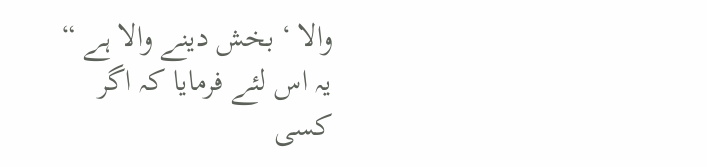والا ‘ بخش دینے والا ہے “ یہ اس لئے فرمایا کہ اگر کسی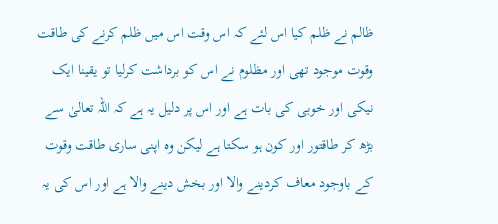ظالم نے ظلم کیا اس لئے کہ اس وقت اس میں ظلم کرنے کی طاقت وقوت موجود تھی اور مظلوم نے اس کو برداشت کرلیا تو یقینا ایک نیکی اور خوبی کی بات ہے اور اس پر دلیل یہ ہے کہ اللہ تعالیٰ سے بڑھ کر طاقتور اور کون ہو سکتا ہے لیکن وہ اپنی ساری طاقت وقوت کے باوجود معاف کردینے والا اور بخش دینے والا ہے اور اس کی یہ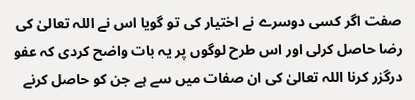صفت اگر کسی دوسرے نے اختیار کی تو گویا اس نے اللہ تعالیٰ کی رضا حاصل کرلی اور اس طرح لوگوں پر یہ بات واضح کردی کہ عفو درگزر کرنا اللہ تعالیٰ کی ان صفات میں سے ہے جن کو حاصل کرنے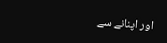اور اپنانے سے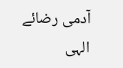آدمی رضائے الہی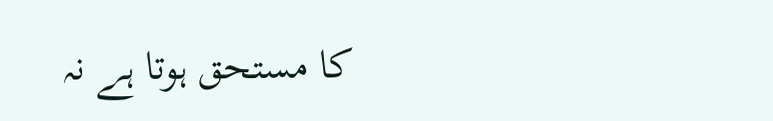کا مستحق ہوتا ہے نہ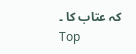کہ عتاب کا ۔
Top